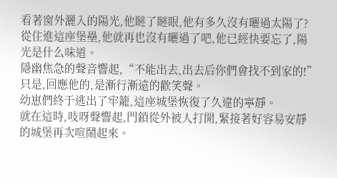看著窗外灑入的陽光,他瞇了瞇眼,他有多久沒有曬過太陽了?
從住進這座堡壘,他就再也沒有曬過了吧,他已經快要忘了,陽光是什么味道。
隱幽焦急的聲音響起,“不能出去,出去后你們會找不到家的!”
只是,回應他的,是漸行漸遠的歡笑聲。
幼崽們終于逃出了牢籠,這座城堡恢復了久違的寧靜。
就在這時,吱呀聲響起,門鎖從外被人打開,緊接著好容易安靜的城堡再次喧鬧起來。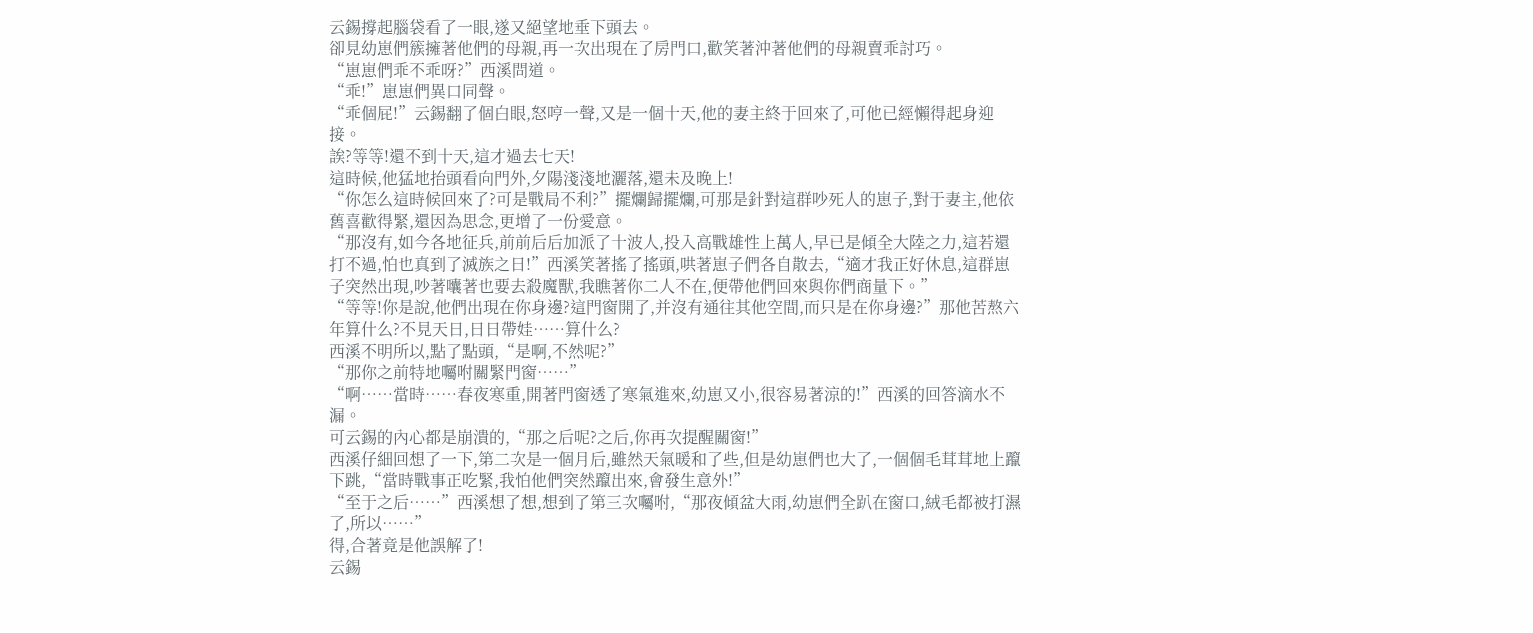云錫撐起腦袋看了一眼,遂又絕望地垂下頭去。
卻見幼崽們簇擁著他們的母親,再一次出現在了房門口,歡笑著沖著他們的母親賣乖討巧。
“崽崽們乖不乖呀?”西溪問道。
“乖!”崽崽們異口同聲。
“乖個屁!”云錫翻了個白眼,怒哼一聲,又是一個十天,他的妻主終于回來了,可他已經懶得起身迎接。
誒?等等!還不到十天,這才過去七天!
這時候,他猛地抬頭看向門外,夕陽淺淺地灑落,還未及晚上!
“你怎么這時候回來了?可是戰局不利?”擺爛歸擺爛,可那是針對這群吵死人的崽子,對于妻主,他依舊喜歡得緊,還因為思念,更增了一份愛意。
“那沒有,如今各地征兵,前前后后加派了十波人,投入高戰雄性上萬人,早已是傾全大陸之力,這若還打不過,怕也真到了滅族之日!”西溪笑著搖了搖頭,哄著崽子們各自散去,“適才我正好休息,這群崽子突然出現,吵著囔著也要去殺魔獸,我瞧著你二人不在,便帶他們回來與你們商量下。”
“等等!你是說,他們出現在你身邊?這門窗開了,并沒有通往其他空間,而只是在你身邊?”那他苦熬六年算什么?不見天日,日日帶娃……算什么?
西溪不明所以,點了點頭,“是啊,不然呢?”
“那你之前特地囑咐關緊門窗……”
“啊……當時……春夜寒重,開著門窗透了寒氣進來,幼崽又小,很容易著涼的!”西溪的回答滴水不漏。
可云錫的內心都是崩潰的,“那之后呢?之后,你再次提醒關窗!”
西溪仔細回想了一下,第二次是一個月后,雖然天氣暖和了些,但是幼崽們也大了,一個個毛茸茸地上躥下跳,“當時戰事正吃緊,我怕他們突然躥出來,會發生意外!”
“至于之后……”西溪想了想,想到了第三次囑咐,“那夜傾盆大雨,幼崽們全趴在窗口,絨毛都被打濕了,所以……”
得,合著竟是他誤解了!
云錫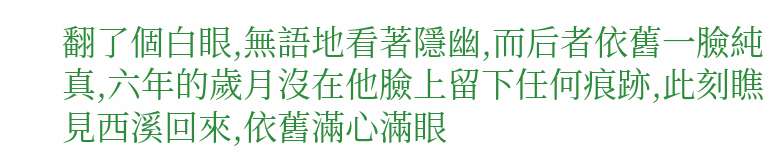翻了個白眼,無語地看著隱幽,而后者依舊一臉純真,六年的歲月沒在他臉上留下任何痕跡,此刻瞧見西溪回來,依舊滿心滿眼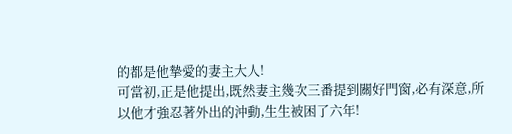的都是他摯愛的妻主大人!
可當初,正是他提出,既然妻主幾次三番提到關好門窗,必有深意,所以他才強忍著外出的沖動,生生被困了六年!